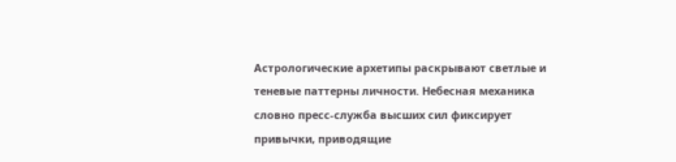Астрологические архетипы раскрывают светлые и теневые паттерны личности. Небесная механика словно пресс-служба высших сил фиксирует привычки, приводящие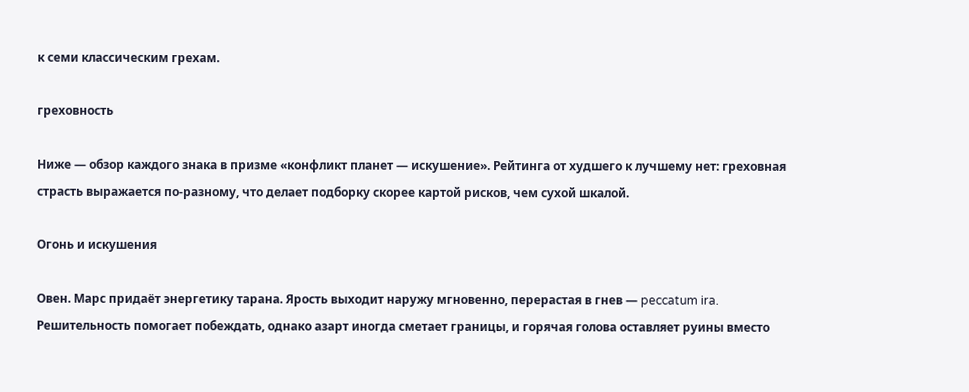к семи классическим грехам.

греховность

Ниже — обзор каждого знака в призме «конфликт планет — искушение». Рейтинга от худшего к лучшему нет: греховная страсть выражается по-разному, что делает подборку скорее картой рисков, чем сухой шкалой.

Огонь и искушения

Овен. Марс придаёт энергетику тарана. Ярость выходит наружу мгновенно, перерастая в гнев — peccatum ira. Решительность помогает побеждать, однако азарт иногда сметает границы, и горячая голова оставляет руины вместо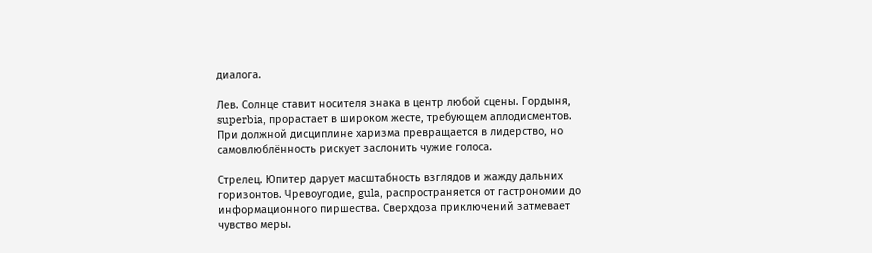диалога.

Лев. Солнце ставит носителя знака в центр любой сцены. Гордыня, superbia, прорастает в широком жесте, требующем аплодисментов. При должной дисциплине харизма превращается в лидерство, но самовлюблённость рискует заслонить чужие голоса.

Стрелец. Юпитер дарует масштабность взглядов и жажду дальних горизонтов. Чревоугодие, gula, распространяется от гастрономии до информационного пиршества. Сверхдоза приключений затмевает чувство меры.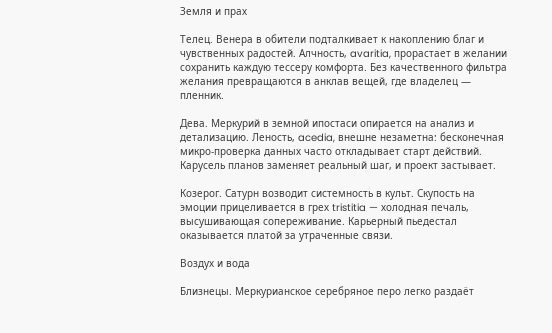Земля и прах

Телец. Венера в обители подталкивает к накоплению благ и чувственных радостей. Алчность, avaritia, прорастает в желании сохранить каждую тессеру комфорта. Без качественного фильтра желания превращаются в анклав вещей, где владелец — пленник.

Дева. Меркурий в земной ипостаси опирается на анализ и детализацию. Леность, acedia, внешне незаметна: бесконечная микро-проверка данных часто откладывает старт действий. Карусель планов заменяет реальный шаг, и проект застывает.

Козерог. Сатурн возводит системность в культ. Скупость на эмоции прицеливается в грех tristitia — холодная печаль, высушивающая сопереживание. Карьерный пьедестал оказывается платой за утраченные связи.

Воздух и вода

Близнецы. Меркурианское серебряное перо легко раздаёт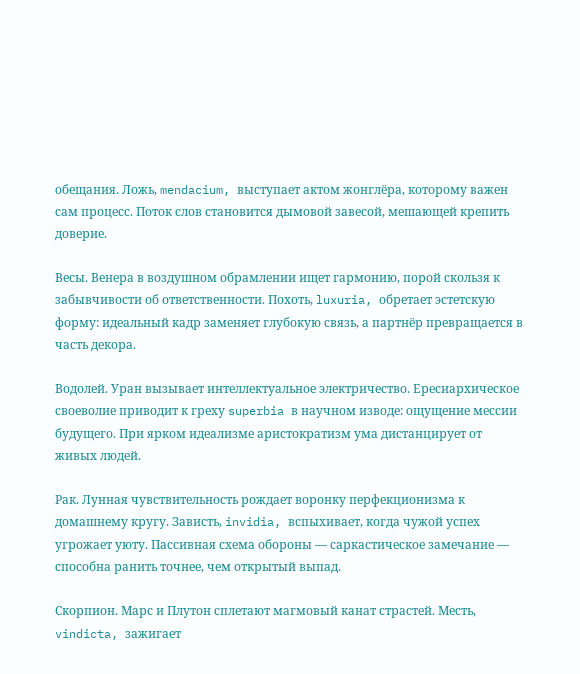обещания. Ложь, mendacium, выступает актом жонглёра, которому важен сам процесс. Поток слов становится дымовой завесой, мешающей крепить доверие.

Весы. Венера в воздушном обрамлении ищет гармонию, порой скользя к забывчивости об ответственности. Похоть, luxuria, обретает эстетскую форму: идеальный кадр заменяет глубокую связь, а партнёр превращается в часть декора.

Водолей. Уран вызывает интеллектуальное электричество. Ересиархическое своеволие приводит к греху superbia в научном изводе: ощущение мессии будущего. При ярком идеализме аристократизм ума дистанцирует от живых людей.

Рак. Лунная чувствительность рождает воронку перфекционизма к домашнему кругу. Зависть, invidia, вспыхивает, когда чужой успех угрожает уюту. Пассивная схема обороны — саркастическое замечание — способна ранить точнее, чем открытый выпад.

Скорпион. Марс и Плутон сплетают магмовый канат страстей. Месть, vindicta, зажигает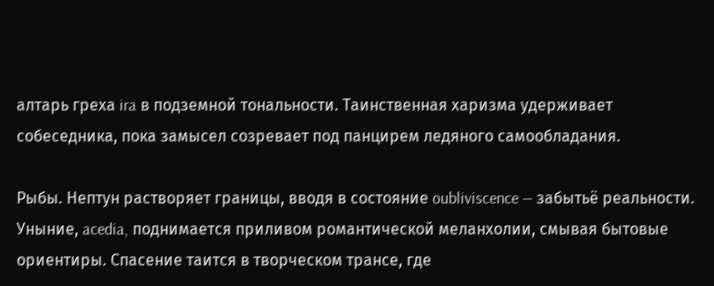алтарь греха ira в подземной тональности. Таинственная харизма удерживает собеседника, пока замысел созревает под панцирем ледяного самообладания.

Рыбы. Нептун растворяет границы, вводя в состояние oubliviscence — забытьё реальности. Уныние, acedia, поднимается приливом романтической меланхолии, смывая бытовые ориентиры. Спасение таится в творческом трансе, где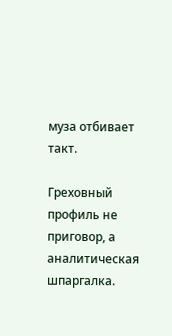муза отбивает такт.

Греховный профиль не приговор, а аналитическая шпаргалка.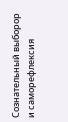Сознательный выборор и саморефлексия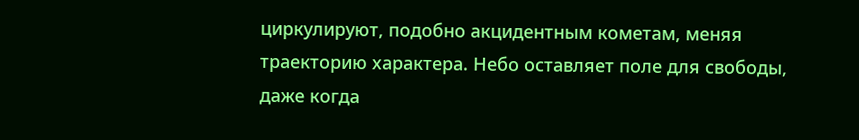циркулируют, подобно акцидентным кометам, меняя траекторию характера. Небо оставляет поле для свободы, даже когда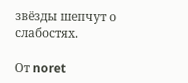звёзды шепчут о слабостях.

От noret